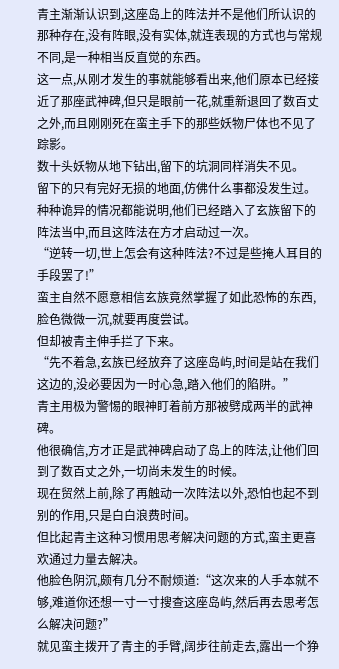青主渐渐认识到,这座岛上的阵法并不是他们所认识的那种存在,没有阵眼,没有实体,就连表现的方式也与常规不同,是一种相当反直觉的东西。
这一点,从刚才发生的事就能够看出来,他们原本已经接近了那座武神碑,但只是眼前一花,就重新退回了数百丈之外,而且刚刚死在蛮主手下的那些妖物尸体也不见了踪影。
数十头妖物从地下钻出,留下的坑洞同样消失不见。
留下的只有完好无损的地面,仿佛什么事都没发生过。
种种诡异的情况都能说明,他们已经踏入了玄族留下的阵法当中,而且这阵法在方才启动过一次。
“逆转一切,世上怎会有这种阵法?不过是些掩人耳目的手段罢了!”
蛮主自然不愿意相信玄族竟然掌握了如此恐怖的东西,脸色微微一沉,就要再度尝试。
但却被青主伸手拦了下来。
“先不着急,玄族已经放弃了这座岛屿,时间是站在我们这边的,没必要因为一时心急,踏入他们的陷阱。”
青主用极为警惕的眼神盯着前方那被劈成两半的武神碑。
他很确信,方才正是武神碑启动了岛上的阵法,让他们回到了数百丈之外,一切尚未发生的时候。
现在贸然上前,除了再触动一次阵法以外,恐怕也起不到别的作用,只是白白浪费时间。
但比起青主这种习惯用思考解决问题的方式,蛮主更喜欢通过力量去解决。
他脸色阴沉,颇有几分不耐烦道:“这次来的人手本就不够,难道你还想一寸一寸搜查这座岛屿,然后再去思考怎么解决问题?”
就见蛮主拨开了青主的手臂,阔步往前走去,露出一个狰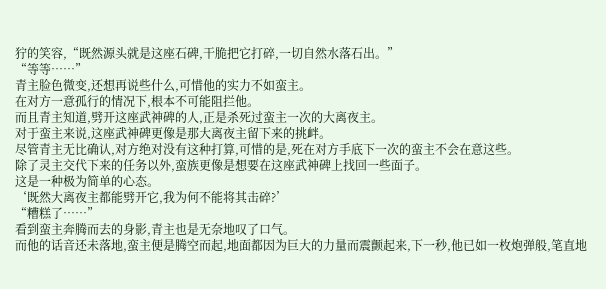狞的笑容,“既然源头就是这座石碑,干脆把它打碎,一切自然水落石出。”
“等等……”
青主脸色微变,还想再说些什么,可惜他的实力不如蛮主。
在对方一意孤行的情况下,根本不可能阻拦他。
而且青主知道,劈开这座武神碑的人,正是杀死过蛮主一次的大离夜主。
对于蛮主来说,这座武神碑更像是那大离夜主留下来的挑衅。
尽管青主无比确认,对方绝对没有这种打算,可惜的是,死在对方手底下一次的蛮主不会在意这些。
除了灵主交代下来的任务以外,蛮族更像是想要在这座武神碑上找回一些面子。
这是一种极为简单的心态。
‘既然大离夜主都能劈开它,我为何不能将其击碎?’
“糟糕了……”
看到蛮主奔腾而去的身影,青主也是无奈地叹了口气。
而他的话音还未落地,蛮主便是腾空而起,地面都因为巨大的力量而震颤起来,下一秒,他已如一枚炮弹般,笔直地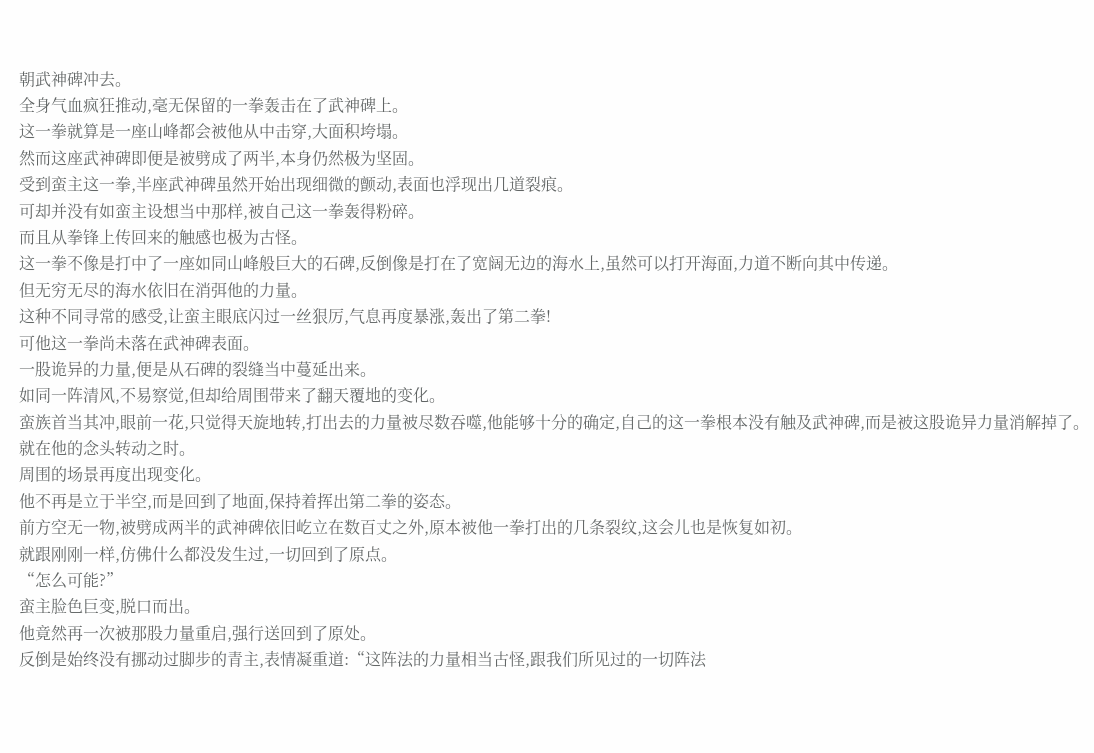朝武神碑冲去。
全身气血疯狂推动,毫无保留的一拳轰击在了武神碑上。
这一拳就算是一座山峰都会被他从中击穿,大面积垮塌。
然而这座武神碑即便是被劈成了两半,本身仍然极为坚固。
受到蛮主这一拳,半座武神碑虽然开始出现细微的颤动,表面也浮现出几道裂痕。
可却并没有如蛮主设想当中那样,被自己这一拳轰得粉碎。
而且从拳锋上传回来的触感也极为古怪。
这一拳不像是打中了一座如同山峰般巨大的石碑,反倒像是打在了宽阔无边的海水上,虽然可以打开海面,力道不断向其中传递。
但无穷无尽的海水依旧在消弭他的力量。
这种不同寻常的感受,让蛮主眼底闪过一丝狠厉,气息再度暴涨,轰出了第二拳!
可他这一拳尚未落在武神碑表面。
一股诡异的力量,便是从石碑的裂缝当中蔓延出来。
如同一阵清风,不易察觉,但却给周围带来了翻天覆地的变化。
蛮族首当其冲,眼前一花,只觉得天旋地转,打出去的力量被尽数吞噬,他能够十分的确定,自己的这一拳根本没有触及武神碑,而是被这股诡异力量消解掉了。
就在他的念头转动之时。
周围的场景再度出现变化。
他不再是立于半空,而是回到了地面,保持着挥出第二拳的姿态。
前方空无一物,被劈成两半的武神碑依旧屹立在数百丈之外,原本被他一拳打出的几条裂纹,这会儿也是恢复如初。
就跟刚刚一样,仿佛什么都没发生过,一切回到了原点。
“怎么可能?”
蛮主脸色巨变,脱口而出。
他竟然再一次被那股力量重启,强行送回到了原处。
反倒是始终没有挪动过脚步的青主,表情凝重道:“这阵法的力量相当古怪,跟我们所见过的一切阵法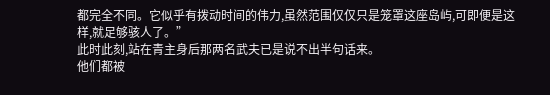都完全不同。它似乎有拨动时间的伟力,虽然范围仅仅只是笼罩这座岛屿,可即便是这样,就足够骇人了。”
此时此刻,站在青主身后那两名武夫已是说不出半句话来。
他们都被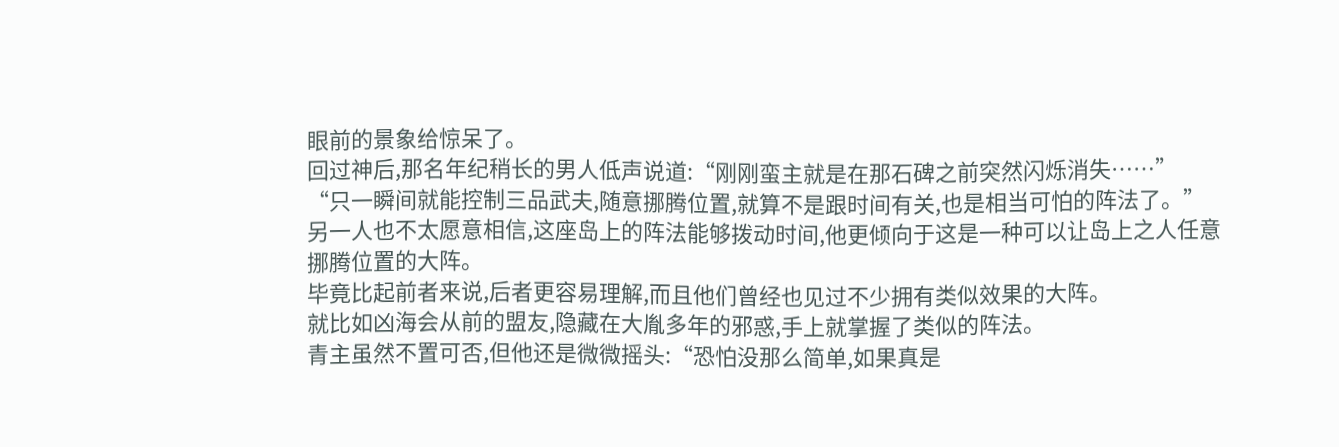眼前的景象给惊呆了。
回过神后,那名年纪稍长的男人低声说道:“刚刚蛮主就是在那石碑之前突然闪烁消失……”
“只一瞬间就能控制三品武夫,随意挪腾位置,就算不是跟时间有关,也是相当可怕的阵法了。”
另一人也不太愿意相信,这座岛上的阵法能够拨动时间,他更倾向于这是一种可以让岛上之人任意挪腾位置的大阵。
毕竟比起前者来说,后者更容易理解,而且他们曾经也见过不少拥有类似效果的大阵。
就比如凶海会从前的盟友,隐藏在大胤多年的邪惑,手上就掌握了类似的阵法。
青主虽然不置可否,但他还是微微摇头:“恐怕没那么简单,如果真是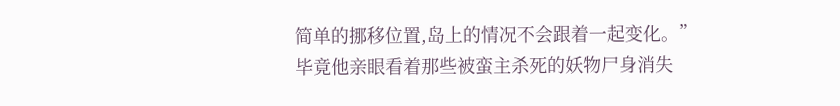简单的挪移位置,岛上的情况不会跟着一起变化。”
毕竟他亲眼看着那些被蛮主杀死的妖物尸身消失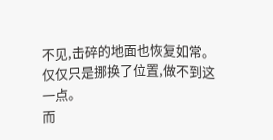不见,击碎的地面也恢复如常。
仅仅只是挪换了位置,做不到这一点。
而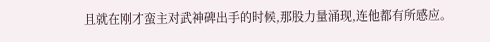且就在刚才蛮主对武神碑出手的时候,那股力量涌现,连他都有所感应。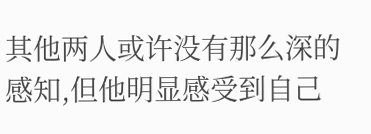其他两人或许没有那么深的感知,但他明显感受到自己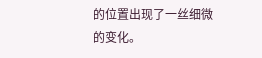的位置出现了一丝细微的变化。